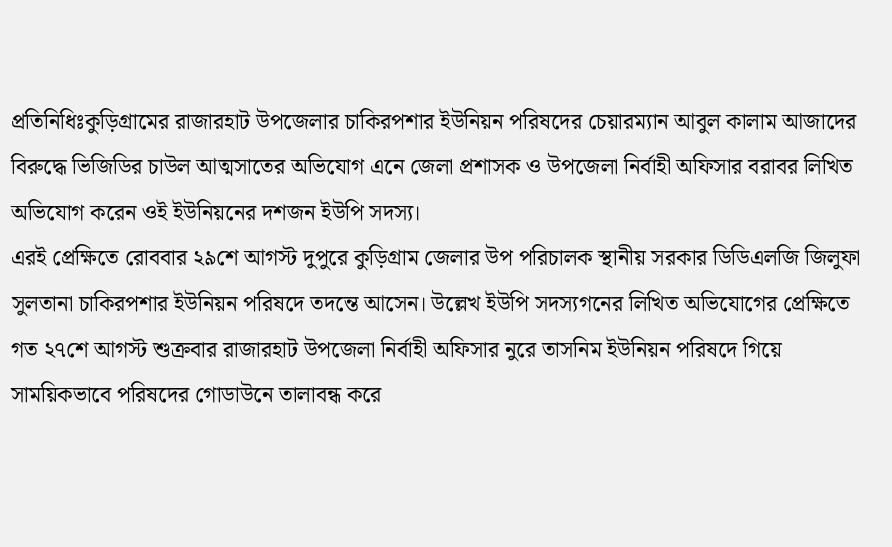প্রতিনিধিঃকুড়িগ্রামের রাজারহাট উপজেলার চাকিরপশার ইউনিয়ন পরিষদের চেয়ারম্যান আবুল কালাম আজাদের বিরুদ্ধে ভিজিডির চাউল আত্মসাতের অভিযোগ এনে জেলা প্রশাসক ও উপজেলা নির্বাহী অফিসার বরাবর লিখিত অভিযোগ করেন ওই ইউনিয়নের দশজন ইউপি সদস্য।
এরই প্রেক্ষিতে রোববার ২৯শে আগস্ট দুপুরে কুড়িগ্রাম জেলার উপ পরিচালক স্থানীয় সরকার ডিডিএলজি জিলুফা সুলতানা চাকিরপশার ইউনিয়ন পরিষদে তদন্তে আসেন। উল্লেখ ইউপি সদস্যগনের লিখিত অভিযোগের প্রেক্ষিতে গত ২৭শে আগস্ট শুক্রবার রাজারহাট উপজেলা নির্বাহী অফিসার নুরে তাসনিম ইউনিয়ন পরিষদে গিয়ে সাময়িকভাবে পরিষদের গোডাউনে তালাবন্ধ করে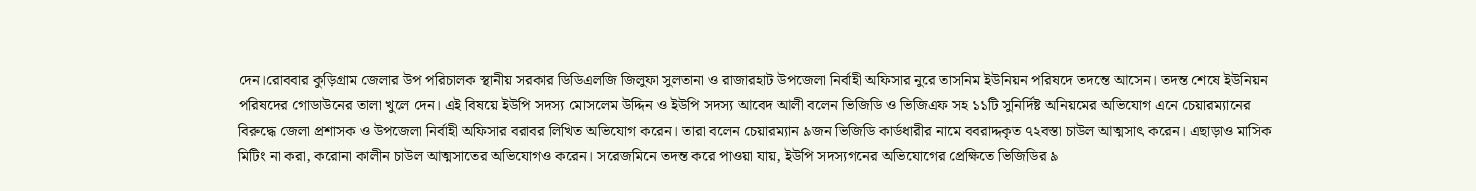দেন।রোববার কুড়িগ্রাম জেলার উপ পরিচালক স্থানীয় সরকার ডিডিএলজি জিলুফা সুলতানা ও রাজারহাট উপজেলা নির্বাহী অফিসার নুরে তাসনিম ইউনিয়ন পরিষদে তদন্তে আসেন। তদন্ত শেষে ইউনিয়ন পরিষদের গোডাউনের তালা খুলে দেন। এই বিষয়ে ইউপি সদস্য মোসলেম উদ্দিন ও ইউপি সদস্য আবেদ আলী বলেন ভিজিডি ও ভিজিএফ সহ ১১টি সুনির্দিষ্ট অনিয়মের অভিযোগ এনে চেয়ারম্যানের বিরুদ্ধে জেলা প্রশাসক ও উপজেলা নির্বাহী অফিসার বরাবর লিখিত অভিযোগ করেন। তারা বলেন চেয়ারম্যান ৯জন ভিজিডি কার্ডধারীর নামে ববরাদ্দকৃত ৭২বস্তা চাউল আত্মসাৎ করেন। এছাড়াও মাসিক মিটিং না করা, করোনা কালীন চাউল আত্মসাতের অভিযোগও করেন। সরেজমিনে তদন্ত করে পাওয়া যায়, ইউপি সদস্যগনের অভিযোগের প্রেক্ষিতে ভিজিডির ৯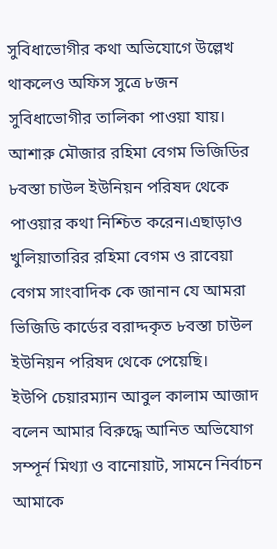সুবিধাভোগীর কথা অভিযোগে উল্লেখ থাকলেও অফিস সুত্রে ৮জন সুবিধাভোগীর তালিকা পাওয়া যায়। আশারু মৌজার রহিমা বেগম ভিজিডির ৮বস্তা চাউল ইউনিয়ন পরিষদ থেকে পাওয়ার কথা নিশ্চিত করেন।এছাড়াও খুলিয়াতারির রহিমা বেগম ও রাবেয়া বেগম সাংবাদিক কে জানান যে আমরা ভিজিডি কার্ডের বরাদ্দকৃত ৮বস্তা চাউল ইউনিয়ন পরিষদ থেকে পেয়েছি।
ইউপি চেয়ারম্যান আবুল কালাম আজাদ বলেন আমার বিরুদ্ধে আনিত অভিযোগ সম্পূর্ন মিথ্যা ও বানোয়াট, সামনে নির্বাচন আমাকে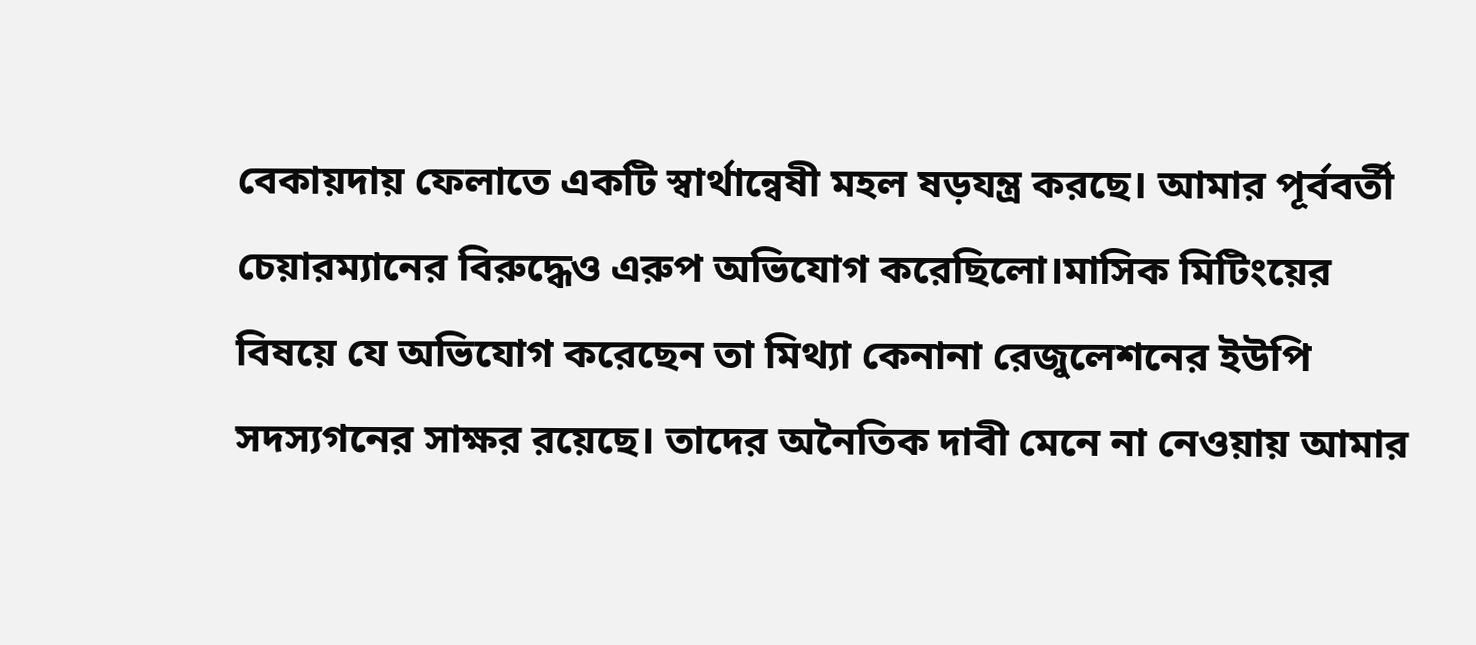বেকায়দায় ফেলাতে একটি স্বার্থান্বেষী মহল ষড়যন্ত্র করছে। আমার পূর্ববর্তী চেয়ারম্যানের বিরুদ্ধেও এরুপ অভিযোগ করেছিলো।মাসিক মিটিংয়ের বিষয়ে যে অভিযোগ করেছেন তা মিথ্যা কেনানা রেজুলেশনের ইউপি সদস্যগনের সাক্ষর রয়েছে। তাদের অনৈতিক দাবী মেনে না নেওয়ায় আমার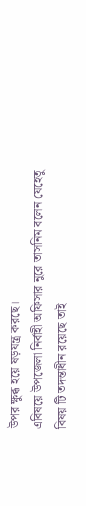উপর ক্ষুব্ধ হয়ে ষড়যন্ত্র করছে।
এবিষয়ে উপজেলা নির্বাহী অফিসার নুরে তাসনিম বলেন যেহেতু বিষয় টি তদন্তাধীন রয়েছে তাই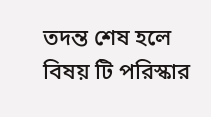তদন্ত শেষ হলে বিষয় টি পরিস্কার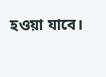হওয়া যাবে।